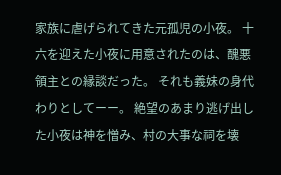家族に虐げられてきた元孤児の小夜。 十六を迎えた小夜に用意されたのは、醜悪領主との縁談だった。 それも義妹の身代わりとしてーー。 絶望のあまり逃げ出した小夜は神を憎み、村の大事な祠を壊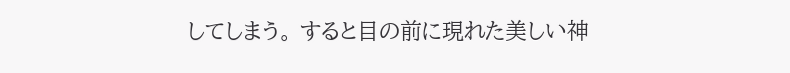してしまう。 すると目の前に現れた美しい神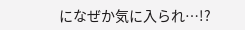になぜか気に入られ…!?